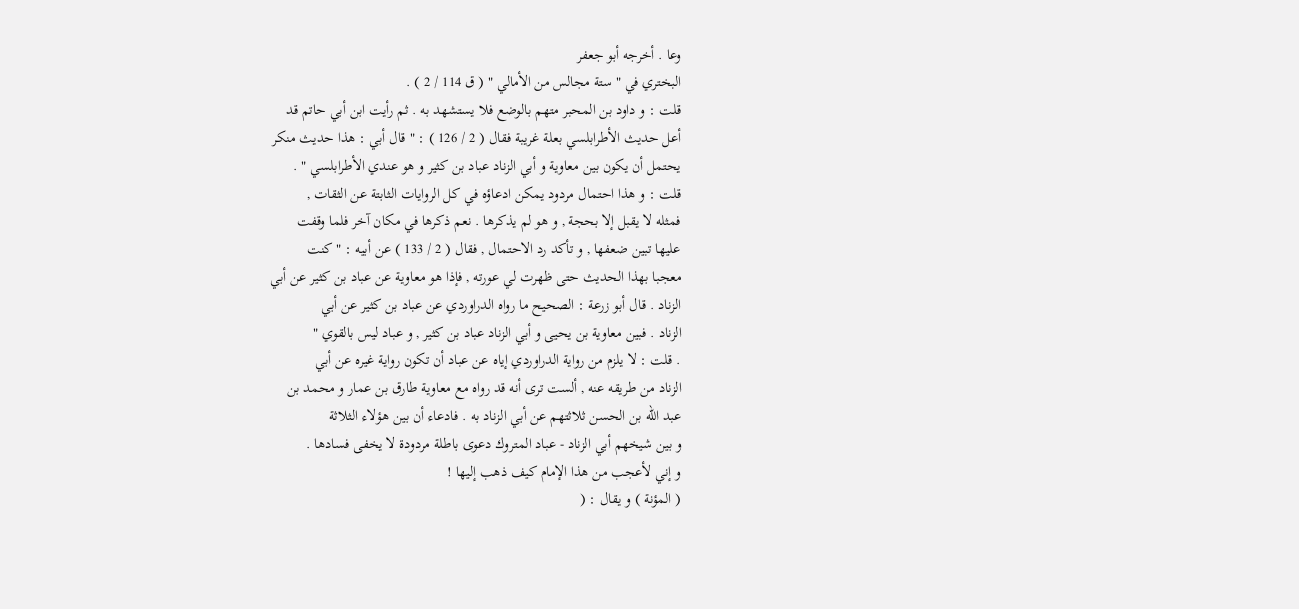وعا . أخرجه أبو جعفر
البختري في " ستة مجالس من الأمالي " ( ق 114 / 2 ) .
قلت : و داود بن المحبر متهم بالوضع فلا يستشهد به . ثم رأيت ابن أبي حاتم قد
أعل حديث الأطرابلسي بعلة غريبة فقال ( 2 / 126 ) : " قال أبي : هذا حديث منكر
يحتمل أن يكون بين معاوية و أبي الزناد عباد بن كثير و هو عندي الأطرابلسي " .
قلت : و هذا احتمال مردود يمكن ادعاؤه في كل الروايات الثابتة عن الثقات ,
فمثله لا يقبل إلا بحجة , و هو لم يذكرها . نعم ذكرها في مكان آخر فلما وقفت
عليها تبين ضعفها , و تأكد رد الاحتمال , فقال ( 2 / 133 ) عن أبيه : " كنت
معجبا بهذا الحديث حتى ظهرت لي عورته , فإذا هو معاوية عن عباد بن كثير عن أبي
الزناد . قال أبو زرعة : الصحيح ما رواه الدراوردي عن عباد بن كثير عن أبي
الزناد . فبين معاوية بن يحيى و أبي الزناد عباد بن كثير , و عباد ليس بالقوي "
. قلت : لا يلزم من رواية الدراوردي إياه عن عباد أن تكون رواية غيره عن أبي
الزناد من طريقه عنه , ألست ترى أنه قد رواه مع معاوية طارق بن عمار و محمد بن
عبد الله بن الحسن ثلاثتهم عن أبي الزناد به . فادعاء أن بين هؤلاء الثلاثة
و بين شيخهم أبي الزناد - عباد المتروك دعوى باطلة مردودة لا يخفى فسادها .
و إني لأعجب من هذا الإمام كيف ذهب إليها !
( المؤنة ) و يقال : (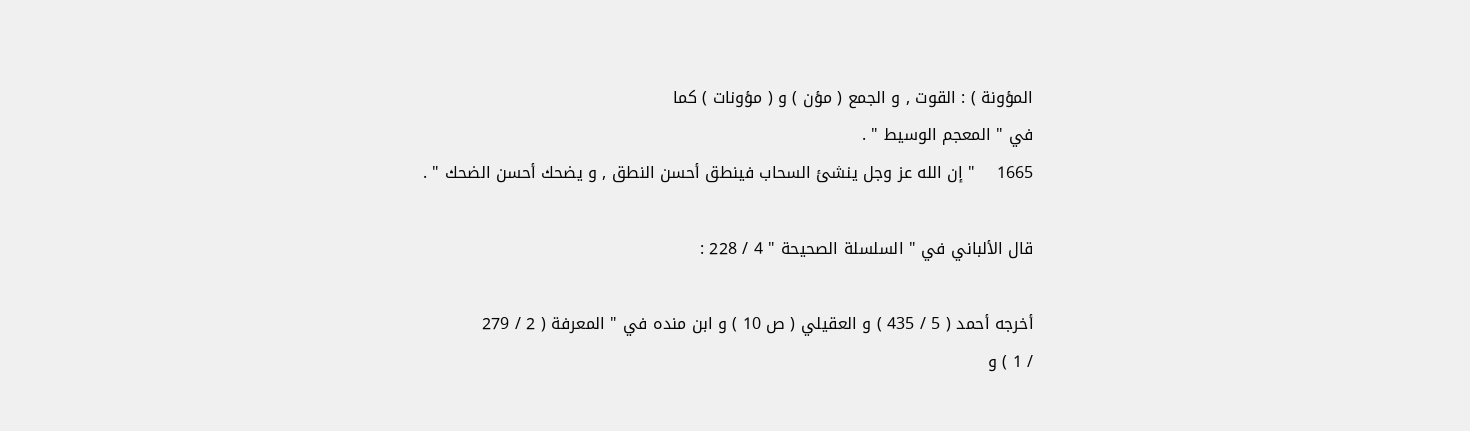المؤونة ) : القوت , و الجمع ( مؤن ) و ( مؤونات ) كما
في " المعجم الوسيط " .
1665    " إن الله عز وجل ينشئ السحاب فينطق أحسن النطق , و يضحك أحسن الضحك " .

قال الألباني في " السلسلة الصحيحة " 4 / 228 :

أخرجه أحمد ( 5 / 435 ) و العقيلي ( ص 10 ) و ابن منده في " المعرفة ( 2 / 279
/ 1 ) و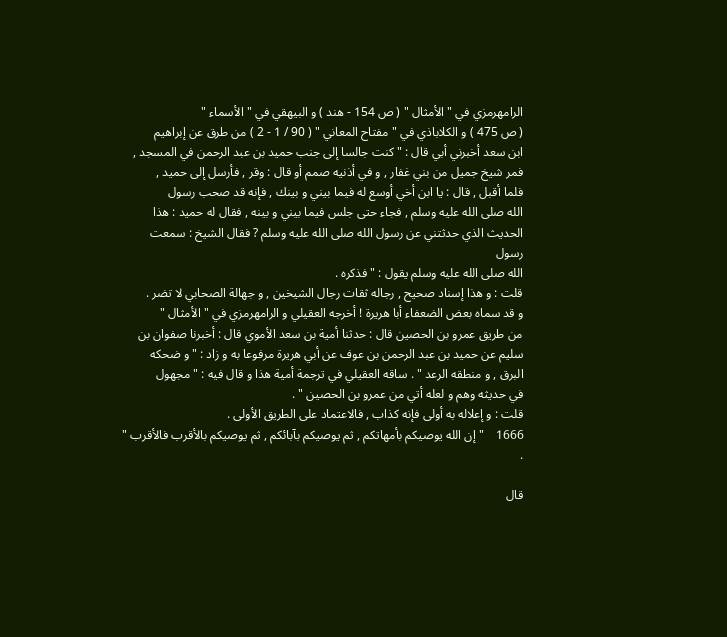الرامهرمزي في " الأمثال " ( ص 154 - هند ) و البيهقي في " الأسماء "
( ص 475 ) و الكلاباذي في " مفتاح المعاني " ( 90 / 1 - 2 ) من طرق عن إبراهيم
ابن سعد أخبرني أبي قال : " كنت جالسا إلى جنب حميد بن عبد الرحمن في المسجد ,
فمر شيخ جميل من بني غفار , و في أذنيه صمم أو قال : وقر , فأرسل إلى حميد ,
فلما أقبل , قال : يا ابن أخي أوسع له فيما بيني و بينك , فإنه قد صحب رسول
الله صلى الله عليه وسلم , فجاء حتى جلس فيما بيني و بينه , فقال له حميد : هذا
الحديث الذي حدثتني عن رسول الله صلى الله عليه وسلم ? فقال الشيخ : سمعت رسول
الله صلى الله عليه وسلم يقول : " فذكره .
قلت : و هذا إسناد صحيح , رجاله ثقات رجال الشيخين , و جهالة الصحابي لا تضر .
و قد سماه بعض الضعفاء أبا هريرة ! أخرجه العقيلي و الرامهرمزي في " الأمثال "
من طريق عمرو بن الحصين قال : حدثنا أمية بن سعد الأموي قال : أخبرنا صفوان بن
سليم عن حميد بن عبد الرحمن بن عوف عن أبي هريرة مرفوعا به و زاد : " و ضحكه
البرق , و منطقه الرعد " . ساقه العقيلي في ترجمة أمية هذا و قال فيه : " مجهول
في حديثه وهم و لعله أتي من عمرو بن الحصين " .
قلت : و إعلاله به أولى فإنه كذاب , فالاعتماد على الطريق الأولى .
1666    " إن الله يوصيكم بأمهاتكم , ثم يوصيكم بآبائكم , ثم يوصيكم بالأقرب فالأقرب "
.

قال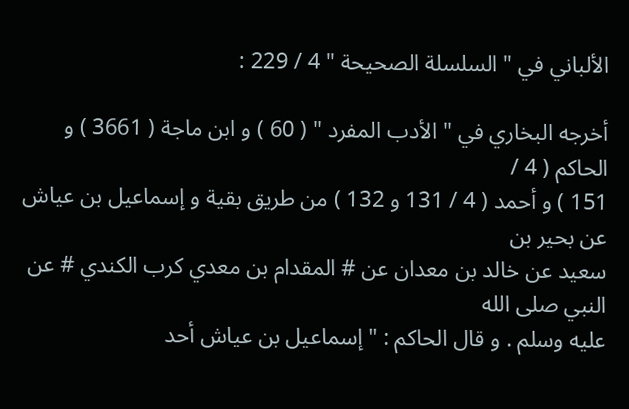الألباني في " السلسلة الصحيحة " 4 / 229 :

أخرجه البخاري في " الأدب المفرد " ( 60 ) و ابن ماجة ( 3661 ) و الحاكم ( 4 /
151 ) و أحمد ( 4 / 131 و 132 ) من طريق بقية و إسماعيل بن عياش عن بحير بن
سعيد عن خالد بن معدان عن # المقدام بن معدي كرب الكندي # عن النبي صلى الله
عليه وسلم . و قال الحاكم : " إسماعيل بن عياش أحد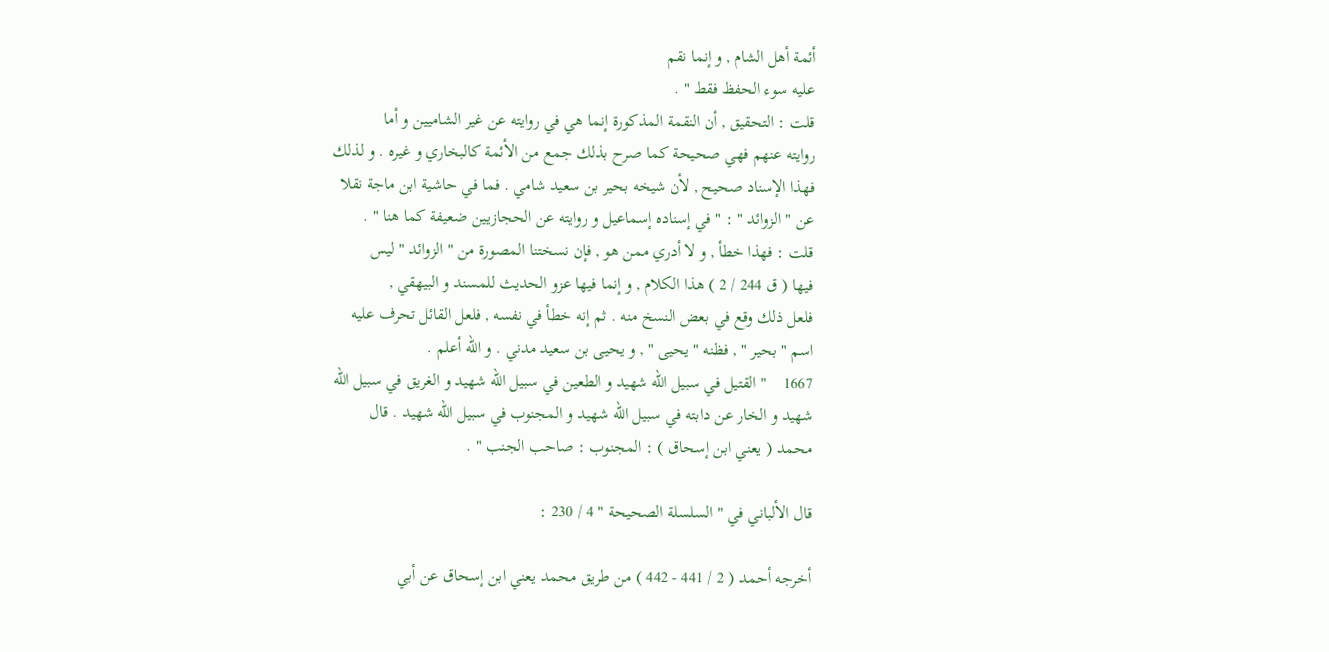أئمة أهل الشام , و إنما نقم
عليه سوء الحفظ فقط " .
قلت : التحقيق , أن النقمة المذكورة إنما هي في روايته عن غير الشاميين و أما
روايته عنهم فهي صحيحة كما صرح بذلك جمع من الأئمة كالبخاري و غيره . و لذلك
فهذا الإسناد صحيح , لأن شيخه بحير بن سعيد شامي . فما في حاشية ابن ماجة نقلا
عن " الزوائد " : " في إسناده إسماعيل و روايته عن الحجازيين ضعيفة كما هنا " .
قلت : فهذا خطأ , و لا أدري ممن هو , فإن نسختنا المصورة من " الزوائد " ليس
فيها ( ق 244 / 2 ) هذا الكلام , و إنما فيها عزو الحديث للمسند و البيهقي ,
فلعل ذلك وقع في بعض النسخ منه . ثم إنه خطأ في نفسه , فلعل القائل تحرف عليه
اسم " بحير " , فظنه " يحيى " , و يحيى بن سعيد مدني . و الله أعلم .
1667    " القتيل في سبيل الله شهيد و الطعين في سبيل الله شهيد و الغريق في سبيل الله
شهيد و الخار عن دابته في سبيل الله شهيد و المجنوب في سبيل الله شهيد . قال
محمد ( يعني ابن إسحاق ) : المجنوب : صاحب الجنب " .

قال الألباني في " السلسلة الصحيحة " 4 / 230 :

أخرجه أحمد ( 2 / 441 - 442 ) من طريق محمد يعني ابن إسحاق عن أبي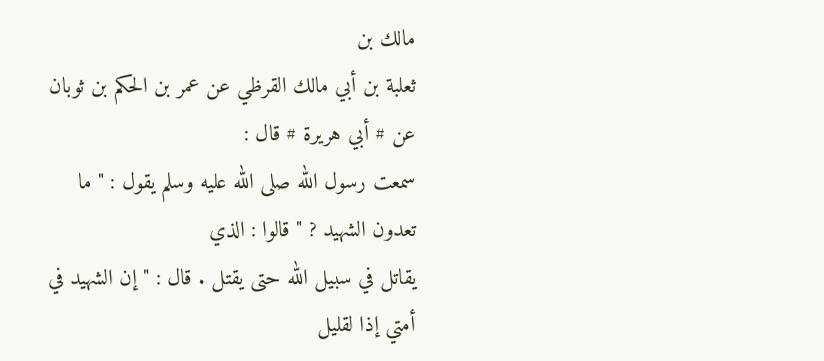مالك بن
ثعلبة بن أبي مالك القرظي عن عمر بن الحكم بن ثوبان عن # أبي هريرة # قال :
سمعت رسول الله صلى الله عليه وسلم يقول : " ما تعدون الشهيد ? " قالوا : الذي
يقاتل في سبيل الله حتى يقتل . قال : " إن الشهيد في أمتي إذا لقليل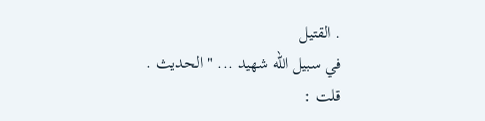. القتيل
في سبيل الله شهيد ... " الحديث .
قلت :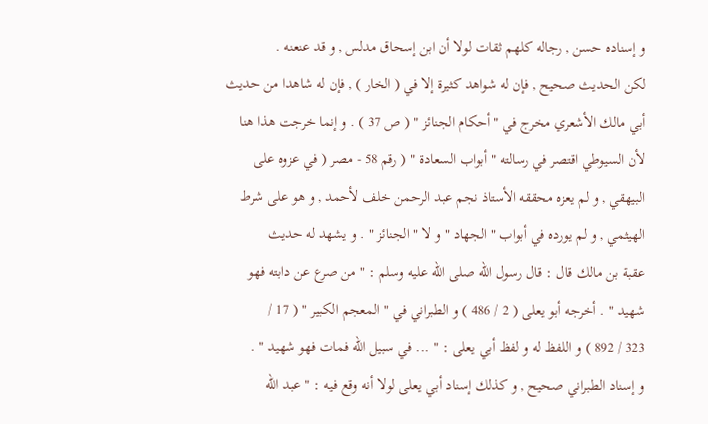و إسناده حسن , رجاله كلهم ثقات لولا أن ابن إسحاق مدلس , و قد عنعنه .
لكن الحديث صحيح , فإن له شواهد كثيرة إلا في ( الخار ) , فإن له شاهدا من حديث
أبي مالك الأشعري مخرج في " أحكام الجنائز " ( ص 37 ) . و إنما خرجت هذا هنا
لأن السيوطي اقتصر في رسالته " أبواب السعادة " ( رقم 58 - مصر ( في عزوه على
البيهقي , و لم يعزه محققه الأستاذ نجم عبد الرحمن خلف لأحمد , و هو على شرط
الهيثمي , و لم يورده في أبواب " الجهاد " و لا " الجنائز " . و يشهد له حديث
عقبة بن مالك قال : قال رسول الله صلى الله عليه وسلم : " من صرع عن دابته فهو
شهيد " . أخرجه أبو يعلى ( 2 / 486 ) و الطبراني في " المعجم الكبير " ( 17 /
323 / 892 ) و اللفظ له و لفظ أبي يعلى : " ... في سبيل الله فمات فهو شهيد " .
و إسناد الطبراني صحيح , و كذلك إسناد أبي يعلى لولا أنه وقع فيه : " عبد الله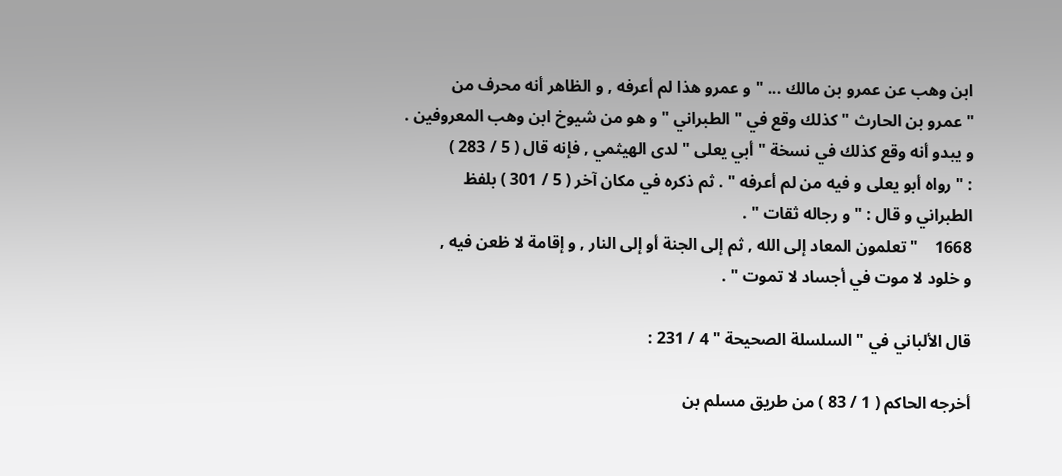ابن وهب عن عمرو بن مالك ... " و عمرو هذا لم أعرفه , و الظاهر أنه محرف من
" عمرو بن الحارث " كذلك وقع في " الطبراني " و هو من شيوخ ابن وهب المعروفين .
و يبدو أنه وقع كذلك في نسخة " أبي يعلى " لدى الهيثمي , فإنه قال ( 5 / 283 )
: " رواه أبو يعلى و فيه من لم أعرفه " . ثم ذكره في مكان آخر ( 5 / 301 ) بلفظ
الطبراني و قال : " و رجاله ثقات " .
1668    " تعلمون المعاد إلى الله , ثم إلى الجنة أو إلى النار , و إقامة لا ظعن فيه ,
و خلود لا موت في أجساد لا تموت " .

قال الألباني في " السلسلة الصحيحة " 4 / 231 :

أخرجه الحاكم ( 1 / 83 ) من طريق مسلم بن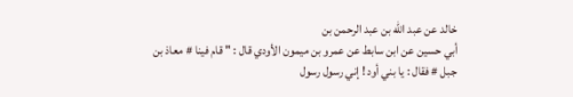خالد عن عبد الله بن عبد الرحمن بن
أبي حسين عن ابن سابط عن عمرو بن ميمون الأودي قال : " قام فينا # معاذ بن
جبل # فقال : يا بني أود ! إني رسول رسول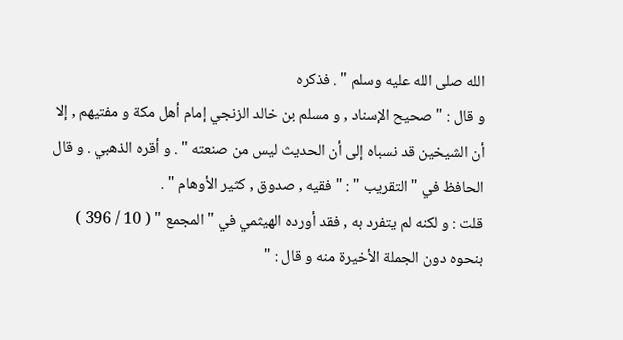الله صلى الله عليه وسلم " . فذكره
و قال : " صحيح الإسناد , و مسلم بن خالد الزنجي إمام أهل مكة و مفتيهم , إلا
أن الشيخين قد نسباه إلى أن الحديث ليس من صنعته " . و أقره الذهبي . و قال
الحافظ في " التقريب " : " فقيه , صدوق , كثير الأوهام " .
قلت : و لكنه لم يتفرد به , فقد أورده الهيثمي في " المجمع " ( 10 / 396 )
بنحوه دون الجملة الأخيرة منه و قال : "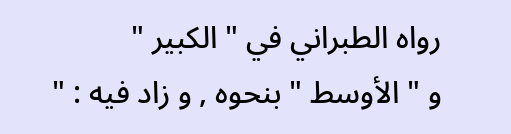رواه الطبراني في " الكبير "
و " الأوسط " بنحوه , و زاد فيه : "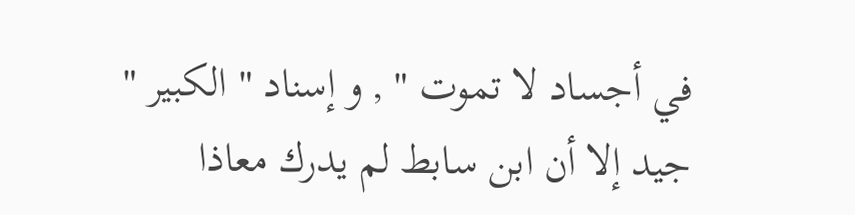في أجساد لا تموت " , و إسناد " الكبير "
جيد إلا أن ابن سابط لم يدرك معاذا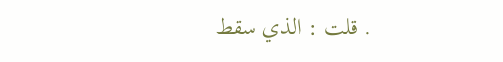. قلت : الذي سقط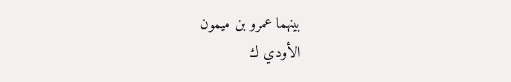بينهما عمرو بن ميمون
الأودي ك